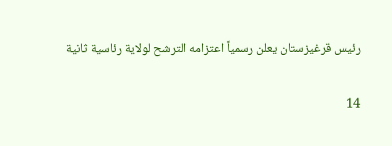رئيس قرغيزستان يعلن رسمياً اعتزامه الترشح لولاية رئاسية ثانية

14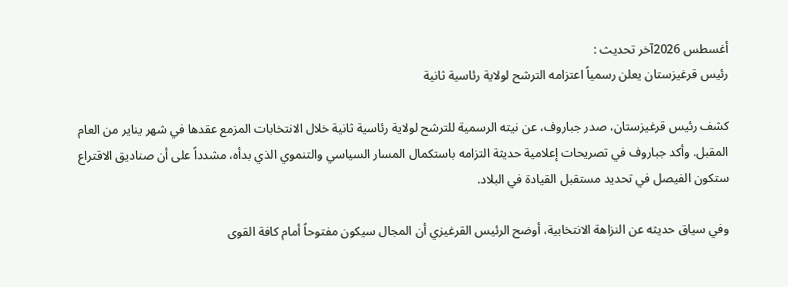أغسطس 2026آخر تحديث :
رئيس قرغيزستان يعلن رسمياً اعتزامه الترشح لولاية رئاسية ثانية

كشف رئيس قرغيزستان، صدر جباروف، عن نيته الرسمية للترشح لولاية رئاسية ثانية خلال الانتخابات المزمع عقدها في شهر يناير من العام المقبل. وأكد جباروف في تصريحات إعلامية حديثة التزامه باستكمال المسار السياسي والتنموي الذي بدأه، مشدداً على أن صناديق الاقتراع ستكون الفيصل في تحديد مستقبل القيادة في البلاد.

وفي سياق حديثه عن النزاهة الانتخابية، أوضح الرئيس القرغيزي أن المجال سيكون مفتوحاً أمام كافة القوى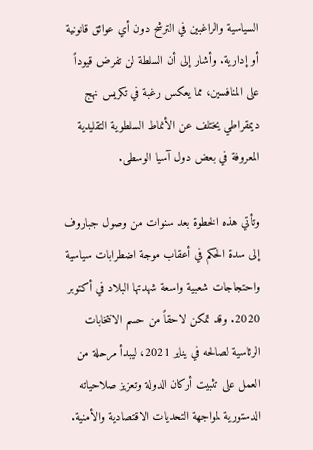السياسية والراغبين في الترشح دون أي عوائق قانونية أو إدارية. وأشار إلى أن السلطة لن تفرض قيوداً على المنافسين، مما يعكس رغبة في تكريس نهج ديمقراطي يختلف عن الأنماط السلطوية التقليدية المعروفة في بعض دول آسيا الوسطى.

وتأتي هذه الخطوة بعد سنوات من وصول جباروف إلى سدة الحكم في أعقاب موجة اضطرابات سياسية واحتجاجات شعبية واسعة شهدتها البلاد في أكتوبر 2020. وقد تمكن لاحقاً من حسم الانتخابات الرئاسية لصالحه في يناير 2021، ليبدأ مرحلة من العمل على تثبيت أركان الدولة وتعزيز صلاحياته الدستورية لمواجهة التحديات الاقتصادية والأمنية.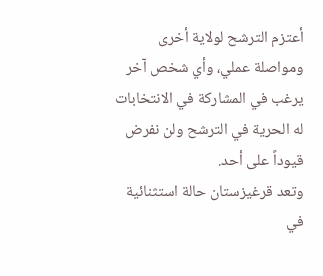أعتزم الترشح لولاية أخرى ومواصلة عملي، وأي شخص آخر يرغب في المشاركة في الانتخابات له الحرية في الترشح ولن نفرض قيوداً على أحد.
وتعد قرغيزستان حالة استثنائية في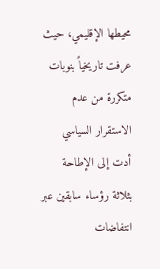محيطها الإقليمي، حيث عرفت تاريخياً بنوبات متكررة من عدم الاستقرار السياسي أدت إلى الإطاحة بثلاثة رؤساء سابقين عبر انتفاضات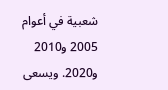شعبية في أعوام 2005 و2010 و2020. ويسعى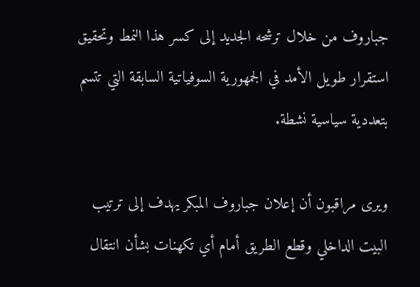جباروف من خلال ترشحه الجديد إلى كسر هذا النمط وتحقيق استقرار طويل الأمد في الجمهورية السوفياتية السابقة التي تتسم بتعددية سياسية نشطة.

ويرى مراقبون أن إعلان جباروف المبكر يهدف إلى ترتيب البيت الداخلي وقطع الطريق أمام أي تكهنات بشأن انتقال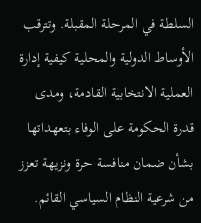السلطة في المرحلة المقبلة. وتترقب الأوساط الدولية والمحلية كيفية إدارة العملية الانتخابية القادمة، ومدى قدرة الحكومة على الوفاء بتعهداتها بشأن ضمان منافسة حرة ونزيهة تعزز من شرعية النظام السياسي القائم.